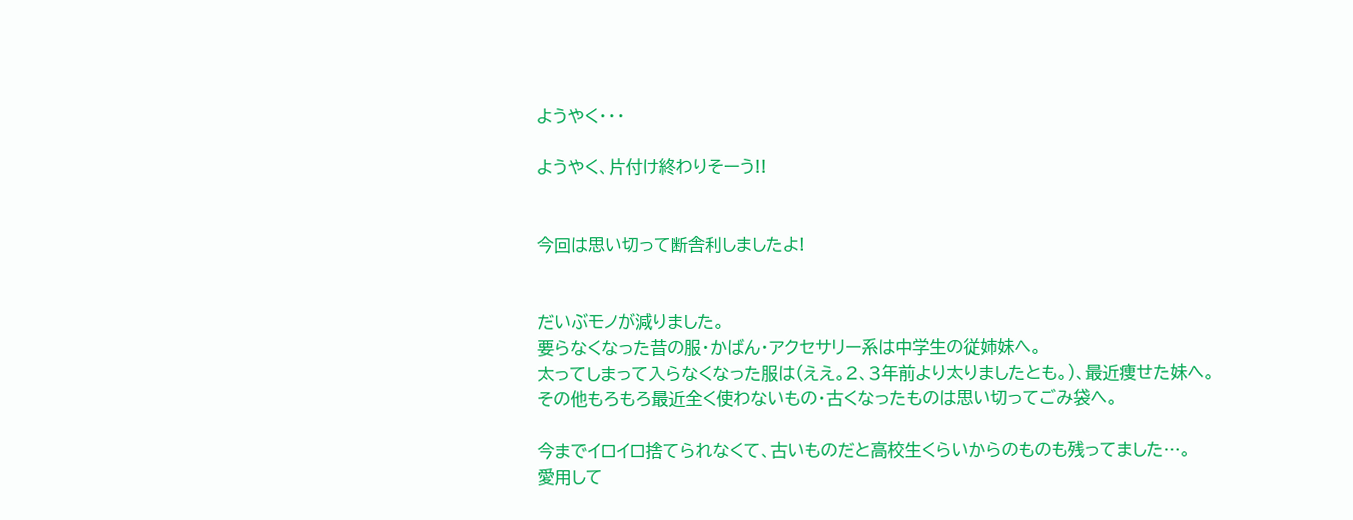ようやく・・・

ようやく、片付け終わりそーう!!


今回は思い切って断舎利しましたよ!


だいぶモノが減りました。
要らなくなった昔の服・かばん・アクセサリー系は中学生の従姉妹へ。
太ってしまって入らなくなった服は(ええ。2、3年前より太りましたとも。)、最近痩せた妹へ。
その他もろもろ最近全く使わないもの・古くなったものは思い切ってごみ袋へ。

今までイロイロ捨てられなくて、古いものだと高校生くらいからのものも残ってました…。
愛用して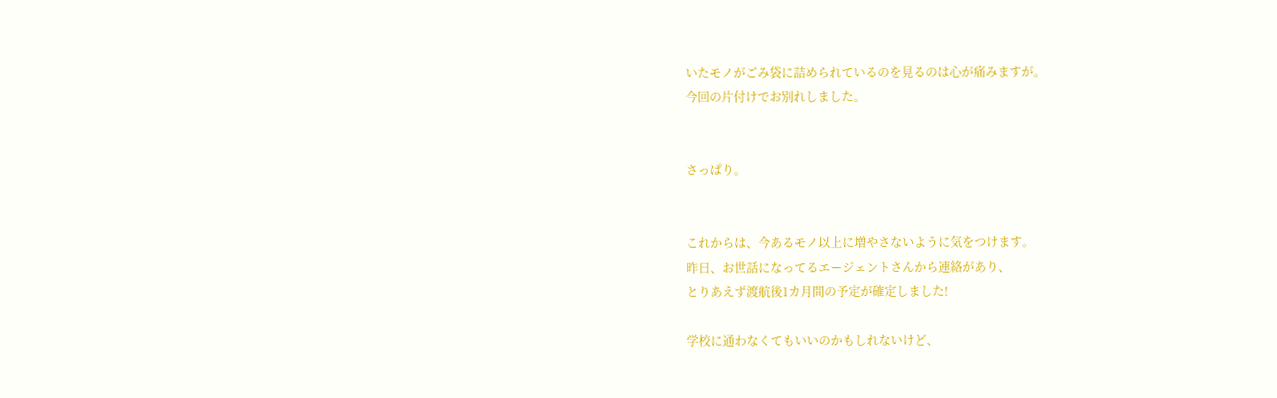いたモノがごみ袋に詰められているのを見るのは心が痛みますが。
今回の片付けでお別れしました。


さっぱり。


これからは、今あるモノ以上に増やさないように気をつけます。
昨日、お世話になってるエージェントさんから連絡があり、
とりあえず渡航後1カ月間の予定が確定しました!

学校に通わなくてもいいのかもしれないけど、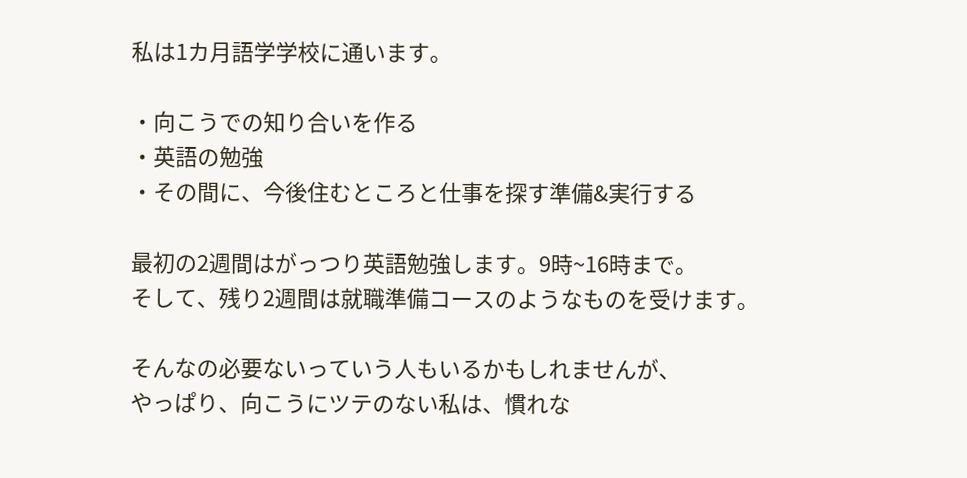私は1カ月語学学校に通います。

・向こうでの知り合いを作る
・英語の勉強
・その間に、今後住むところと仕事を探す準備&実行する

最初の2週間はがっつり英語勉強します。9時~16時まで。
そして、残り2週間は就職準備コースのようなものを受けます。

そんなの必要ないっていう人もいるかもしれませんが、
やっぱり、向こうにツテのない私は、慣れな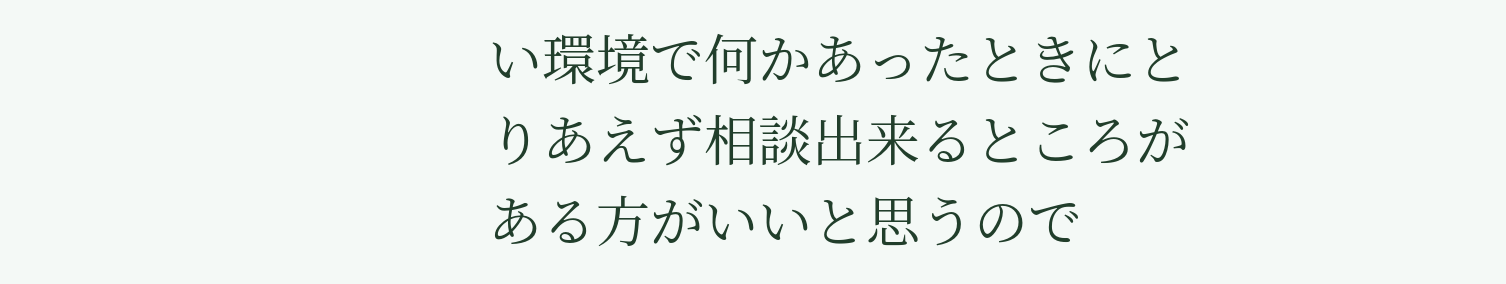い環境で何かあったときにとりあえず相談出来るところがある方がいいと思うので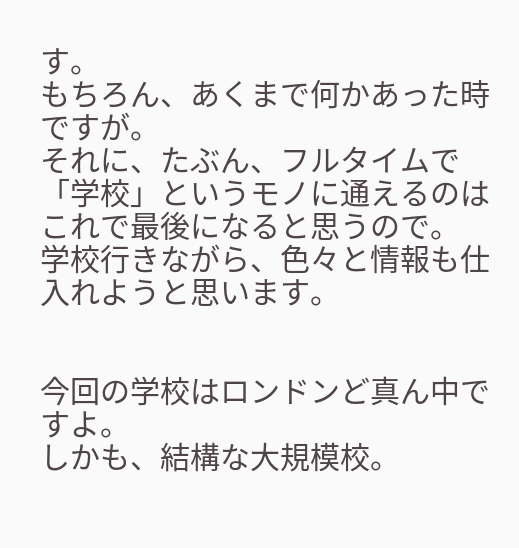す。
もちろん、あくまで何かあった時ですが。
それに、たぶん、フルタイムで「学校」というモノに通えるのはこれで最後になると思うので。
学校行きながら、色々と情報も仕入れようと思います。


今回の学校はロンドンど真ん中ですよ。
しかも、結構な大規模校。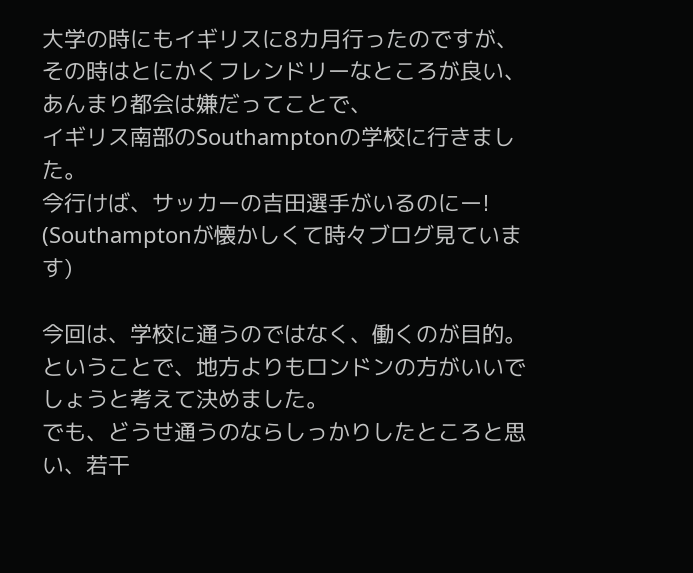大学の時にもイギリスに8カ月行ったのですが、
その時はとにかくフレンドリーなところが良い、あんまり都会は嫌だってことで、
イギリス南部のSouthamptonの学校に行きました。
今行けば、サッカーの吉田選手がいるのにー!
(Southamptonが懐かしくて時々ブログ見ています)

今回は、学校に通うのではなく、働くのが目的。
ということで、地方よりもロンドンの方がいいでしょうと考えて決めました。
でも、どうせ通うのならしっかりしたところと思い、若干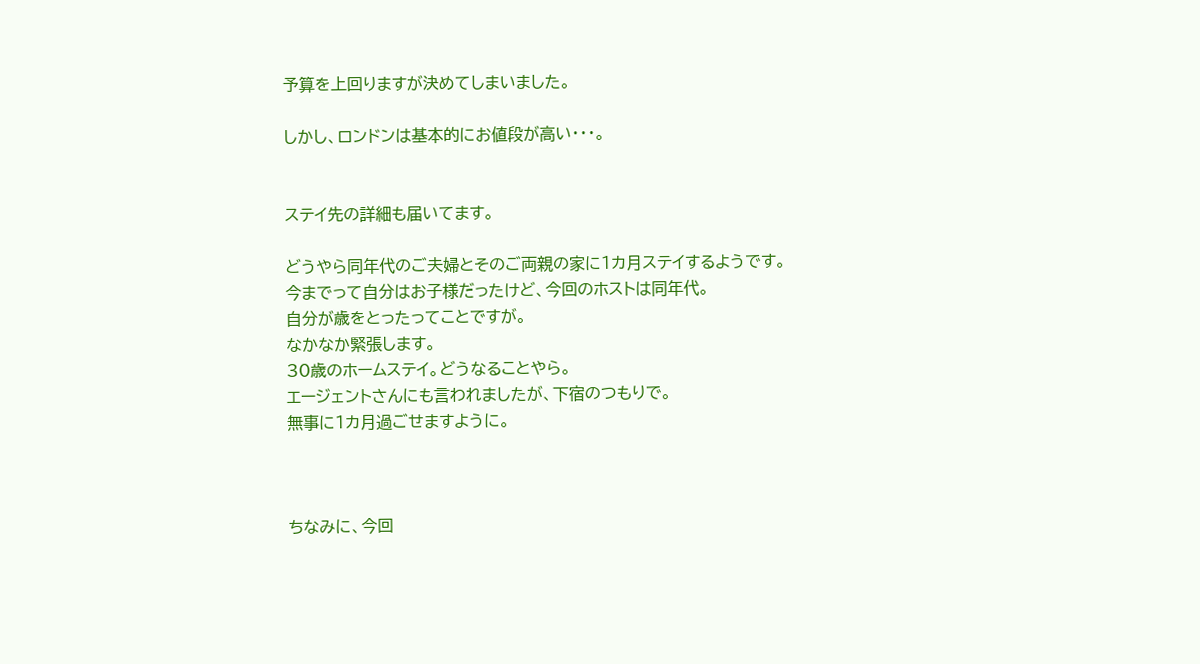予算を上回りますが決めてしまいました。

しかし、ロンドンは基本的にお値段が高い・・・。


ステイ先の詳細も届いてます。

どうやら同年代のご夫婦とそのご両親の家に1カ月ステイするようです。
今までって自分はお子様だったけど、今回のホストは同年代。
自分が歳をとったってことですが。
なかなか緊張します。
30歳のホームステイ。どうなることやら。
エージェントさんにも言われましたが、下宿のつもりで。
無事に1カ月過ごせますように。



ちなみに、今回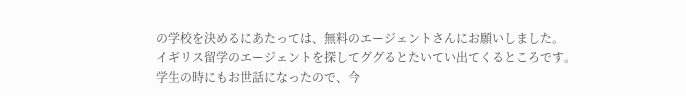の学校を決めるにあたっては、無料のエージェントさんにお願いしました。
イギリス留学のエージェントを探してググるとたいてい出てくるところです。
学生の時にもお世話になったので、今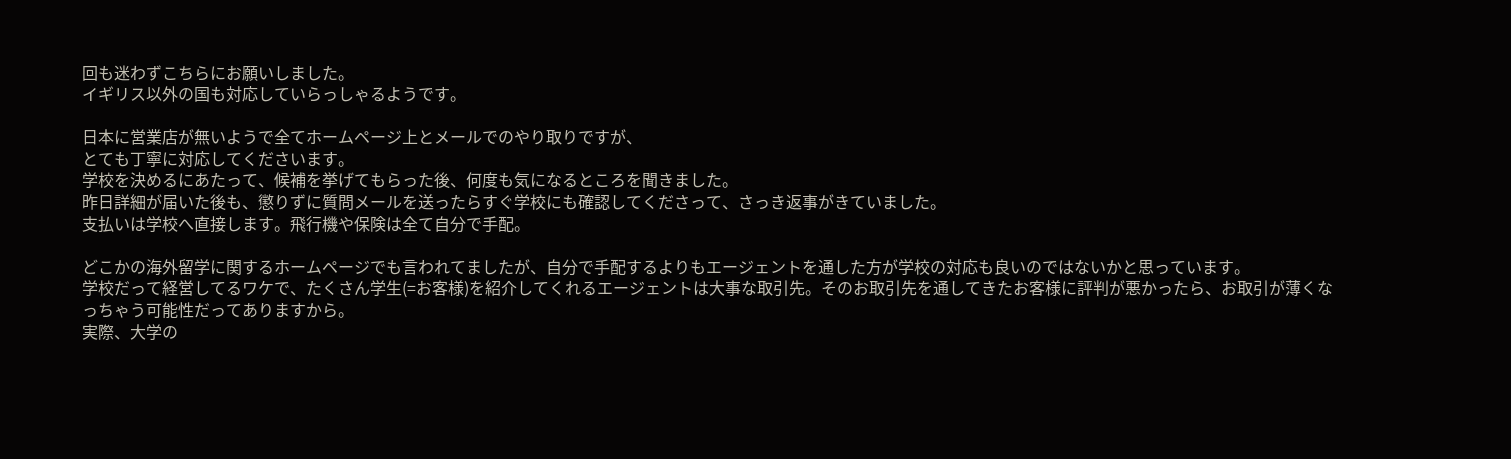回も迷わずこちらにお願いしました。
イギリス以外の国も対応していらっしゃるようです。

日本に営業店が無いようで全てホームページ上とメールでのやり取りですが、
とても丁寧に対応してくださいます。
学校を決めるにあたって、候補を挙げてもらった後、何度も気になるところを聞きました。
昨日詳細が届いた後も、懲りずに質問メールを送ったらすぐ学校にも確認してくださって、さっき返事がきていました。
支払いは学校へ直接します。飛行機や保険は全て自分で手配。

どこかの海外留学に関するホームページでも言われてましたが、自分で手配するよりもエージェントを通した方が学校の対応も良いのではないかと思っています。
学校だって経営してるワケで、たくさん学生(=お客様)を紹介してくれるエージェントは大事な取引先。そのお取引先を通してきたお客様に評判が悪かったら、お取引が薄くなっちゃう可能性だってありますから。
実際、大学の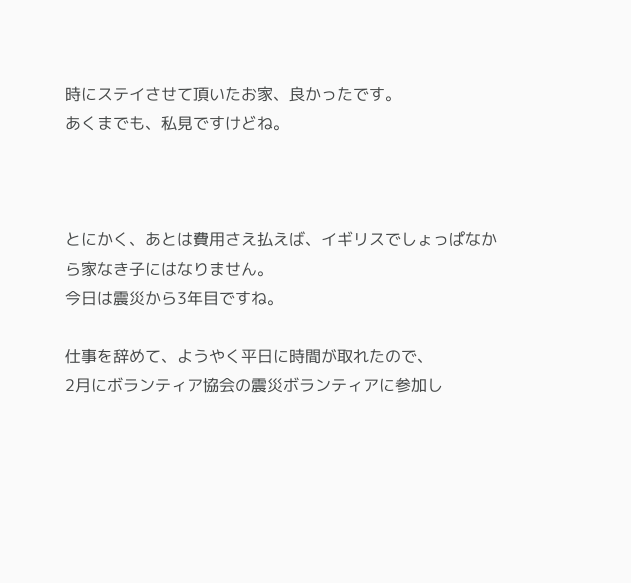時にステイさせて頂いたお家、良かったです。
あくまでも、私見ですけどね。



とにかく、あとは費用さえ払えば、イギリスでしょっぱなから家なき子にはなりません。
今日は震災から3年目ですね。

仕事を辞めて、ようやく平日に時間が取れたので、
2月にボランティア協会の震災ボランティアに参加し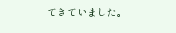てきていました。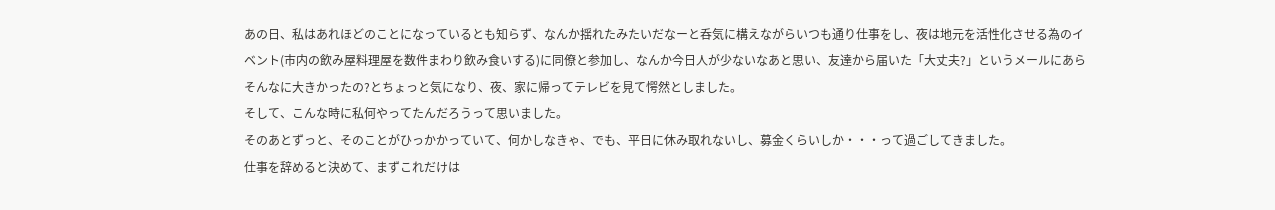あの日、私はあれほどのことになっているとも知らず、なんか揺れたみたいだなーと呑気に構えながらいつも通り仕事をし、夜は地元を活性化させる為のイベント(市内の飲み屋料理屋を数件まわり飲み食いする)に同僚と参加し、なんか今日人が少ないなあと思い、友達から届いた「大丈夫?」というメールにあらそんなに大きかったの?とちょっと気になり、夜、家に帰ってテレビを見て愕然としました。
そして、こんな時に私何やってたんだろうって思いました。
そのあとずっと、そのことがひっかかっていて、何かしなきゃ、でも、平日に休み取れないし、募金くらいしか・・・って過ごしてきました。
仕事を辞めると決めて、まずこれだけは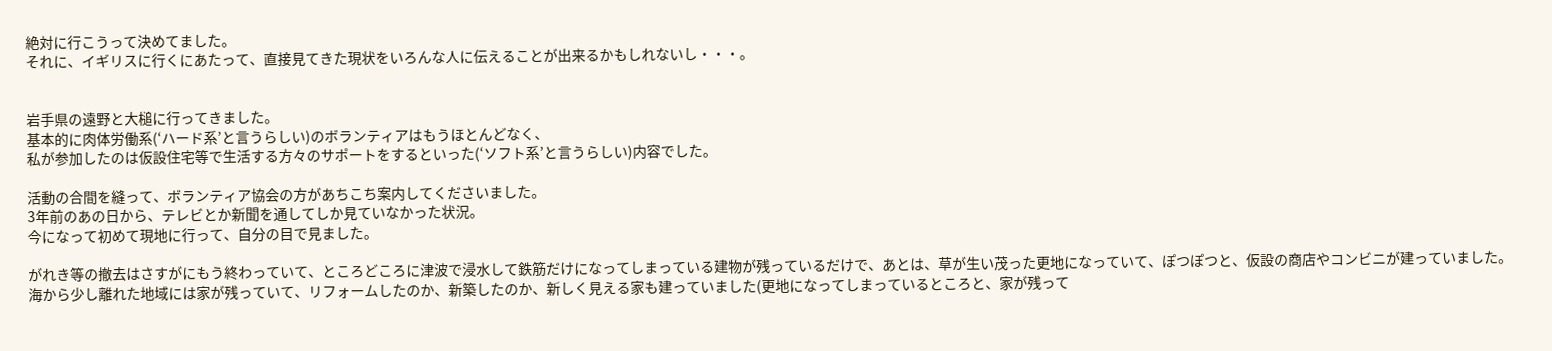絶対に行こうって決めてました。
それに、イギリスに行くにあたって、直接見てきた現状をいろんな人に伝えることが出来るかもしれないし・・・。


岩手県の遠野と大槌に行ってきました。
基本的に肉体労働系(‘ハード系’と言うらしい)のボランティアはもうほとんどなく、
私が参加したのは仮設住宅等で生活する方々のサポートをするといった(‘ソフト系’と言うらしい)内容でした。

活動の合間を縫って、ボランティア協会の方があちこち案内してくださいました。
3年前のあの日から、テレビとか新聞を通してしか見ていなかった状況。
今になって初めて現地に行って、自分の目で見ました。

がれき等の撤去はさすがにもう終わっていて、ところどころに津波で浸水して鉄筋だけになってしまっている建物が残っているだけで、あとは、草が生い茂った更地になっていて、ぽつぽつと、仮設の商店やコンビニが建っていました。海から少し離れた地域には家が残っていて、リフォームしたのか、新築したのか、新しく見える家も建っていました(更地になってしまっているところと、家が残って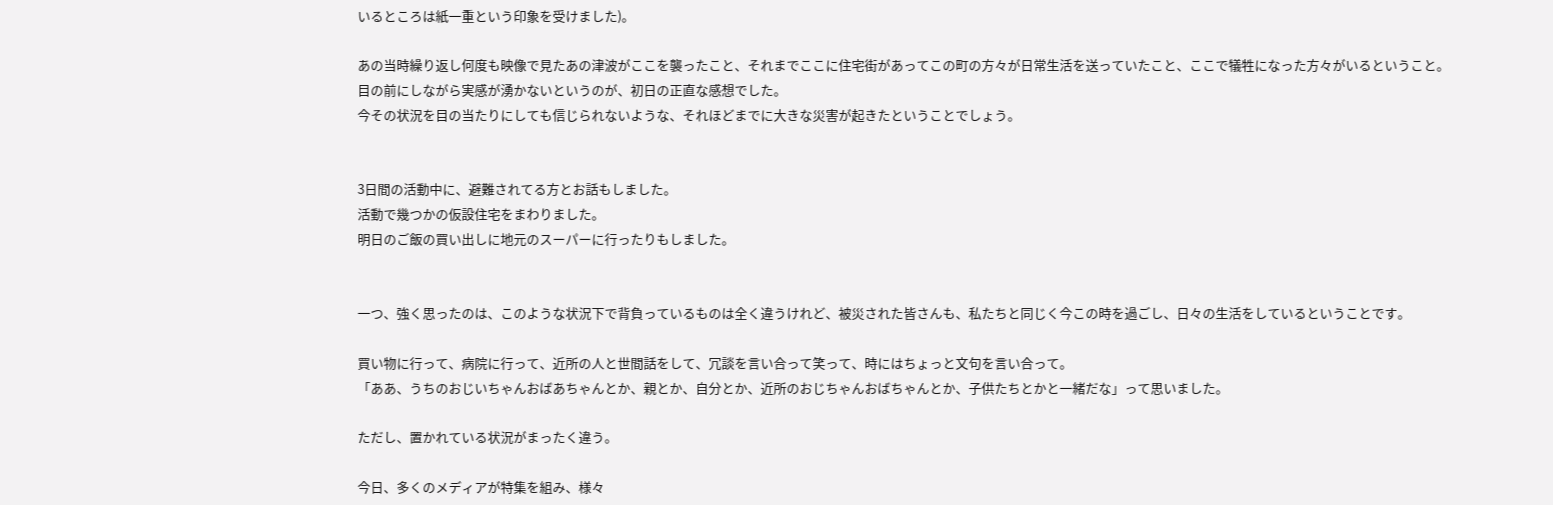いるところは紙一重という印象を受けました)。

あの当時繰り返し何度も映像で見たあの津波がここを襲ったこと、それまでここに住宅街があってこの町の方々が日常生活を送っていたこと、ここで犠牲になった方々がいるということ。
目の前にしながら実感が湧かないというのが、初日の正直な感想でした。
今その状況を目の当たりにしても信じられないような、それほどまでに大きな災害が起きたということでしょう。


3日間の活動中に、避難されてる方とお話もしました。
活動で幾つかの仮設住宅をまわりました。
明日のご飯の買い出しに地元のスーパーに行ったりもしました。


一つ、強く思ったのは、このような状況下で背負っているものは全く違うけれど、被災された皆さんも、私たちと同じく今この時を過ごし、日々の生活をしているということです。

買い物に行って、病院に行って、近所の人と世間話をして、冗談を言い合って笑って、時にはちょっと文句を言い合って。
「ああ、うちのおじいちゃんおばあちゃんとか、親とか、自分とか、近所のおじちゃんおばちゃんとか、子供たちとかと一緒だな」って思いました。

ただし、置かれている状況がまったく違う。

今日、多くのメディアが特集を組み、様々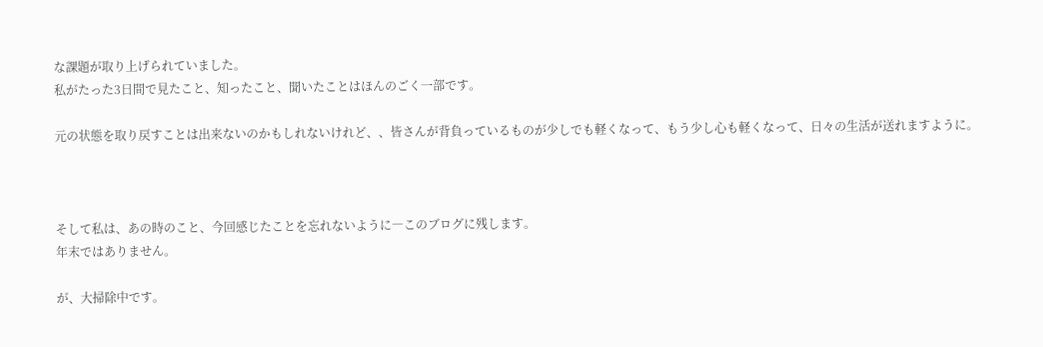な課題が取り上げられていました。
私がたった3日間で見たこと、知ったこと、聞いたことはほんのごく一部です。

元の状態を取り戻すことは出来ないのかもしれないけれど、、皆さんが背負っているものが少しでも軽くなって、もう少し心も軽くなって、日々の生活が送れますように。



そして私は、あの時のこと、今回感じたことを忘れないように―このブログに残します。
年末ではありません。

が、大掃除中です。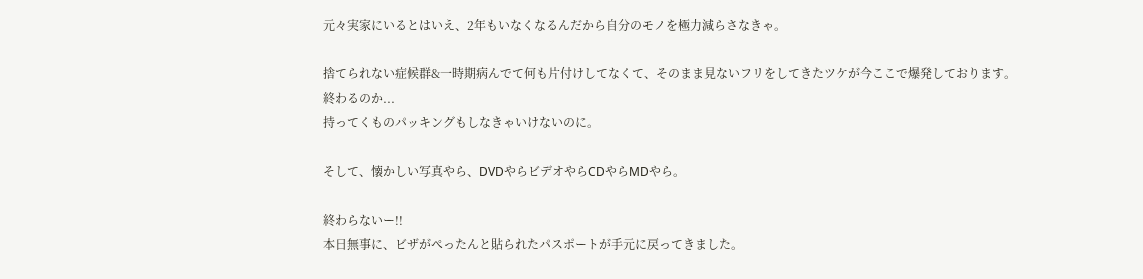元々実家にいるとはいえ、2年もいなくなるんだから自分のモノを極力減らさなきゃ。

捨てられない症候群&一時期病んでて何も片付けしてなくて、そのまま見ないフリをしてきたツケが今ここで爆発しております。
終わるのか...
持ってくものパッキングもしなきゃいけないのに。

そして、懐かしい写真やら、DVDやらビデオやらCDやらMDやら。

終わらないー!!
本日無事に、ビザがぺったんと貼られたパスポートが手元に戻ってきました。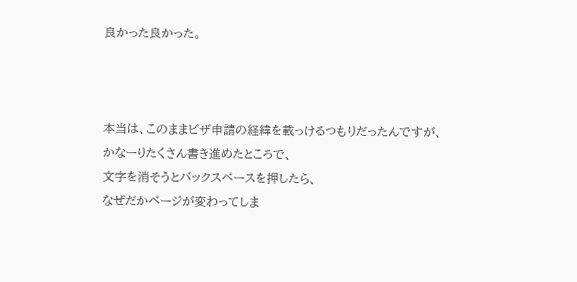良かった良かった。



本当は、このままビザ申請の経緯を載っけるつもりだったんですが、
かなーりたくさん書き進めたところで、
文字を消そうとバックスペースを押したら、
なぜだかページが変わってしま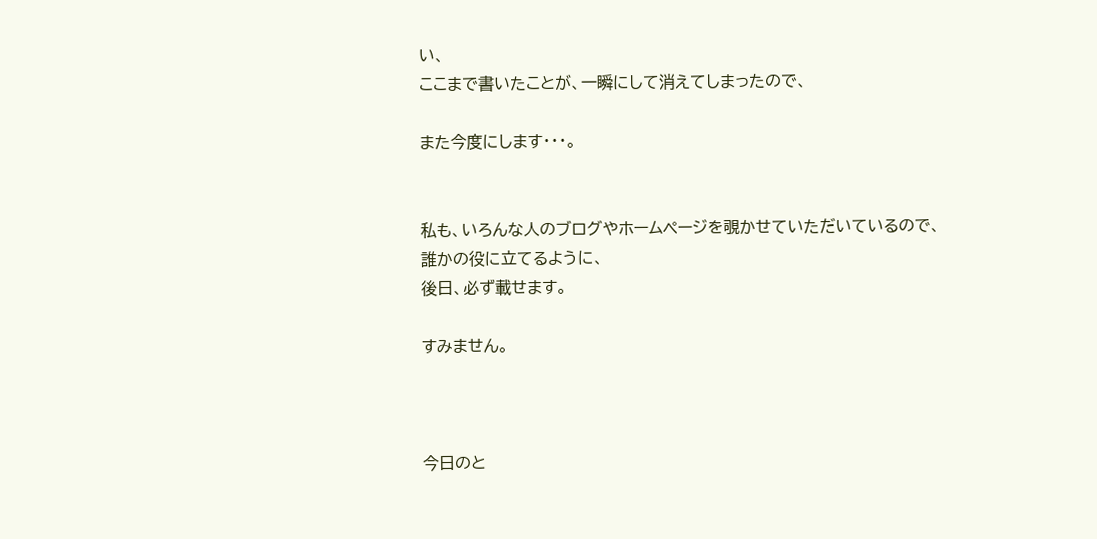い、
ここまで書いたことが、一瞬にして消えてしまったので、

また今度にします・・・。


私も、いろんな人のブログやホームページを覗かせていただいているので、
誰かの役に立てるように、
後日、必ず載せます。

すみません。



今日のと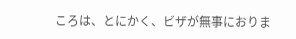ころは、とにかく、ビザが無事におりま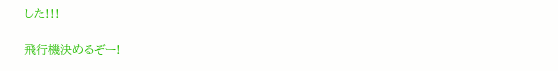した!!!

飛行機決めるぞー!